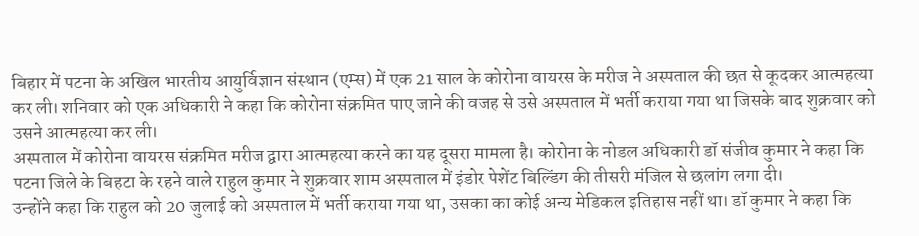बिहार में पटना के अखिल भारतीय आयुर्विज्ञान संस्थान (एम्स) में एक 21 साल के कोरोना वायरस के मरीज ने अस्पताल की छत से कूदकर आत्महत्या कर ली। शनिवार को एक अधिकारी ने कहा कि कोरोना संक्रमित पाए जाने की वजह से उसे अस्पताल में भर्ती कराया गया था जिसके बाद शुक्रवार को उसने आत्महत्या कर ली।
अस्पताल में कोरोना वायरस संक्रमित मरीज द्वारा आत्महत्या करने का यह दूसरा मामला है। कोरोना के नोडल अधिकारी डॉ संजीव कुमार ने कहा कि पटना जिले के बिहटा के रहने वाले राहुल कुमार ने शुक्रवार शाम अस्पताल में इंडोर पेशेंट बिल्डिंग की तीसरी मंजिल से छलांग लगा दी।
उन्होंने कहा कि राहुल को 20 जुलाई को अस्पताल में भर्ती कराया गया था, उसका का कोई अन्य मेडिकल इतिहास नहीं था। डॉ कुमार ने कहा कि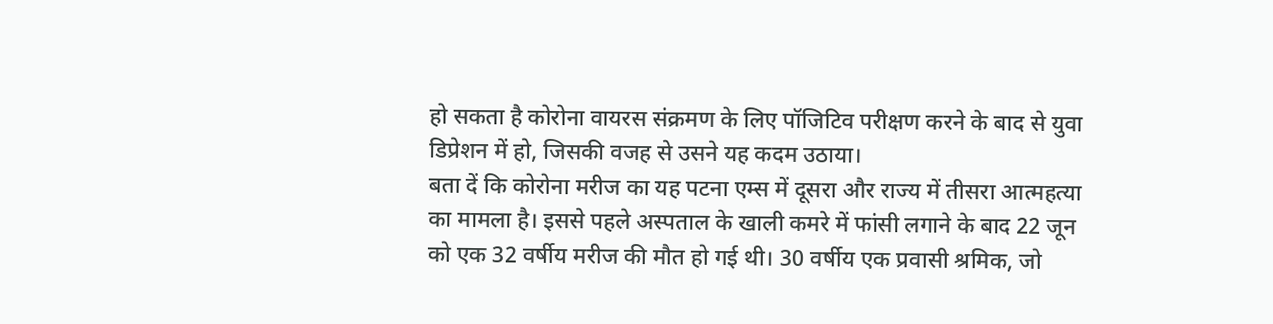हो सकता है कोरोना वायरस संक्रमण के लिए पॉजिटिव परीक्षण करने के बाद से युवा डिप्रेशन में हो, जिसकी वजह से उसने यह कदम उठाया।
बता दें कि कोरोना मरीज का यह पटना एम्स में दूसरा और राज्य में तीसरा आत्महत्या का मामला है। इससे पहले अस्पताल के खाली कमरे में फांसी लगाने के बाद 22 जून को एक 32 वर्षीय मरीज की मौत हो गई थी। 30 वर्षीय एक प्रवासी श्रमिक, जो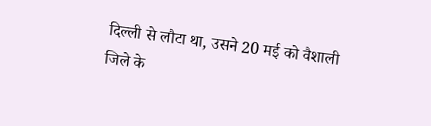दिल्ली से लौटा था, उसने 20 मई को वैशाली जिले के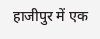हाजीपुर में एक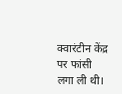क्वारंटीन केंद्र पर फांसी लगा ली थी।